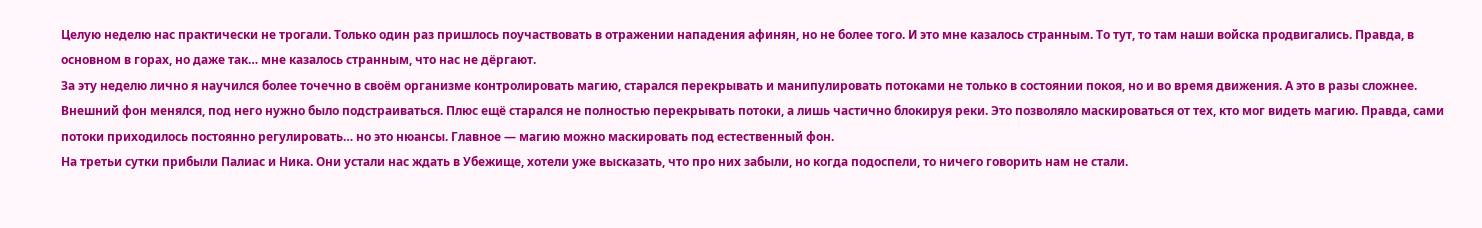Целую неделю нас практически не трогали. Только один раз пришлось поучаствовать в отражении нападения афинян, но не более того. И это мне казалось странным. То тут, то там наши войска продвигались. Правда, в основном в горах, но даже так… мне казалось странным, что нас не дёргают.
За эту неделю лично я научился более точечно в своём организме контролировать магию, старался перекрывать и манипулировать потоками не только в состоянии покоя, но и во время движения. А это в разы сложнее. Внешний фон менялся, под него нужно было подстраиваться. Плюс ещё старался не полностью перекрывать потоки, а лишь частично блокируя реки. Это позволяло маскироваться от тех, кто мог видеть магию. Правда, сами потоки приходилось постоянно регулировать… но это нюансы. Главное — магию можно маскировать под естественный фон.
На третьи сутки прибыли Палиас и Ника. Они устали нас ждать в Убежище, хотели уже высказать, что про них забыли, но когда подоспели, то ничего говорить нам не стали.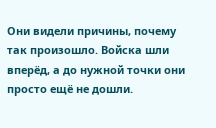Они видели причины, почему так произошло. Войска шли вперёд, а до нужной точки они просто ещё не дошли.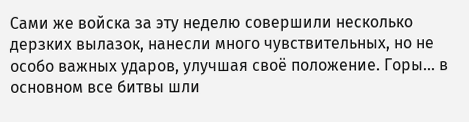Сами же войска за эту неделю совершили несколько дерзких вылазок, нанесли много чувствительных, но не особо важных ударов, улучшая своё положение. Горы… в основном все битвы шли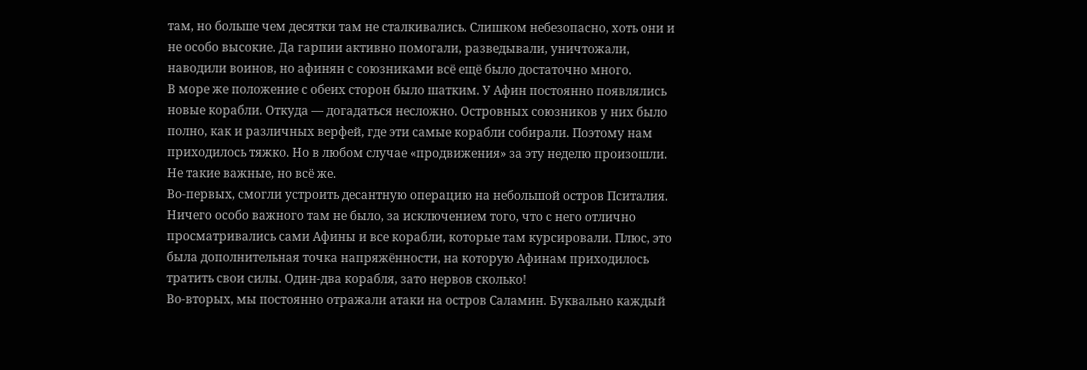там, но больше чем десятки там не сталкивались. Слишком небезопасно, хоть они и не особо высокие. Да гарпии активно помогали, разведывали, уничтожали, наводили воинов, но афинян с союзниками всё ещё было достаточно много.
В море же положение с обеих сторон было шатким. У Афин постоянно появлялись новые корабли. Откуда — догадаться несложно. Островных союзников у них было полно, как и различных верфей, где эти самые корабли собирали. Поэтому нам приходилось тяжко. Но в любом случае «продвижения» за эту неделю произошли. Не такие важные, но всё же.
Во-первых, смогли устроить десантную операцию на небольшой остров Пситалия. Ничего особо важного там не было, за исключением того, что с него отлично просматривались сами Афины и все корабли, которые там курсировали. Плюс, это была дополнительная точка напряжённости, на которую Афинам приходилось тратить свои силы. Один-два корабля, зато нервов сколько!
Во-вторых, мы постоянно отражали атаки на остров Саламин. Буквально каждый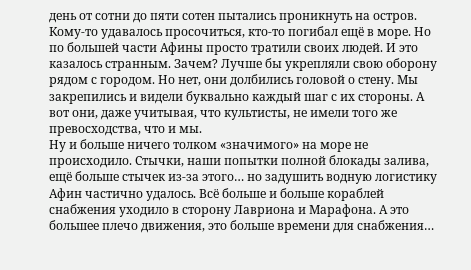день от сотни до пяти сотен пытались проникнуть на остров. Кому-то удавалось просочиться, кто-то погибал ещё в море. Но по большей части Афины просто тратили своих людей. И это казалось странным. Зачем? Лучше бы укрепляли свою оборону рядом с городом. Но нет, они долбились головой о стену. Мы закрепились и видели буквально каждый шаг с их стороны. А вот они, даже учитывая, что культисты, не имели того же превосходства, что и мы.
Ну и больше ничего толком «значимого» на море не происходило. Стычки, наши попытки полной блокады залива, ещё больше стычек из-за этого… но задушить водную логистику Афин частично удалось. Всё больше и больше кораблей снабжения уходило в сторону Лавриона и Марафона. А это большее плечо движения, это больше времени для снабжения…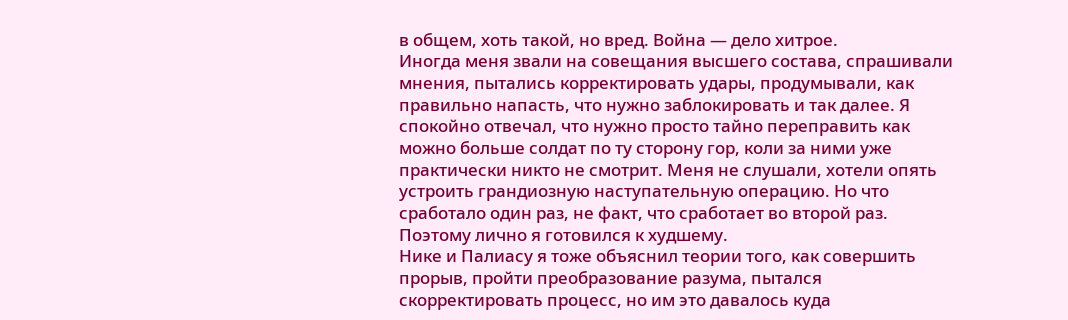в общем, хоть такой, но вред. Война — дело хитрое.
Иногда меня звали на совещания высшего состава, спрашивали мнения, пытались корректировать удары, продумывали, как правильно напасть, что нужно заблокировать и так далее. Я спокойно отвечал, что нужно просто тайно переправить как можно больше солдат по ту сторону гор, коли за ними уже практически никто не смотрит. Меня не слушали, хотели опять устроить грандиозную наступательную операцию. Но что сработало один раз, не факт, что сработает во второй раз. Поэтому лично я готовился к худшему.
Нике и Палиасу я тоже объяснил теории того, как совершить прорыв, пройти преобразование разума, пытался скорректировать процесс, но им это давалось куда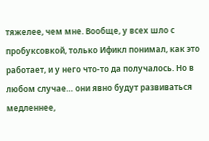тяжелее, чем мне. Вообще, у всех шло с пробуксовкой, только Ификл понимал, как это работает, и у него что-то да получалось. Но в любом случае… они явно будут развиваться медленнее,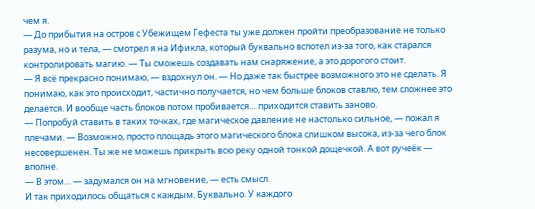чем я.
— До прибытия на остров с Убежищем Гефеста ты уже должен пройти преобразование не только разума, но и тела, — смотрел я на Ификла, который буквально вспотел из-за того, как старался контролировать магию. — Ты сможешь создавать нам снаряжение, а это дорогого стоит.
— Я всё прекрасно понимаю, — вздохнул он. — Но даже так быстрее возможного это не сделать. Я понимаю, как это происходит, частично получается, но чем больше блоков ставлю, тем сложнее это делается. И вообще часть блоков потом пробивается… приходится ставить заново.
— Попробуй ставить в таких точках, где магическое давление не настолько сильное, — пожал я плечами. — Возможно, просто площадь этого магического блока слишком высока, из-за чего блок несовершенен. Ты же не можешь прикрыть всю реку одной тонкой дощечкой. А вот ручеёк — вполне.
— В этом… — задумался он на мгновение, — есть смысл.
И так приходилось общаться с каждым. Буквально. У каждого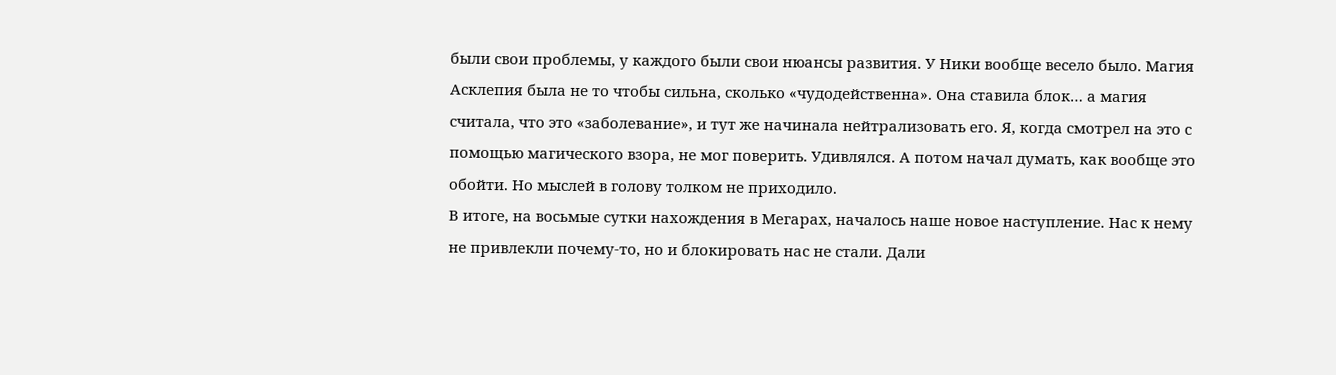были свои проблемы, у каждого были свои нюансы развития. У Ники вообще весело было. Магия Асклепия была не то чтобы сильна, сколько «чудодейственна». Она ставила блок… а магия считала, что это «заболевание», и тут же начинала нейтрализовать его. Я, когда смотрел на это с помощью магического взора, не мог поверить. Удивлялся. А потом начал думать, как вообще это обойти. Но мыслей в голову толком не приходило.
В итоге, на восьмые сутки нахождения в Мегарах, началось наше новое наступление. Нас к нему не привлекли почему-то, но и блокировать нас не стали. Дали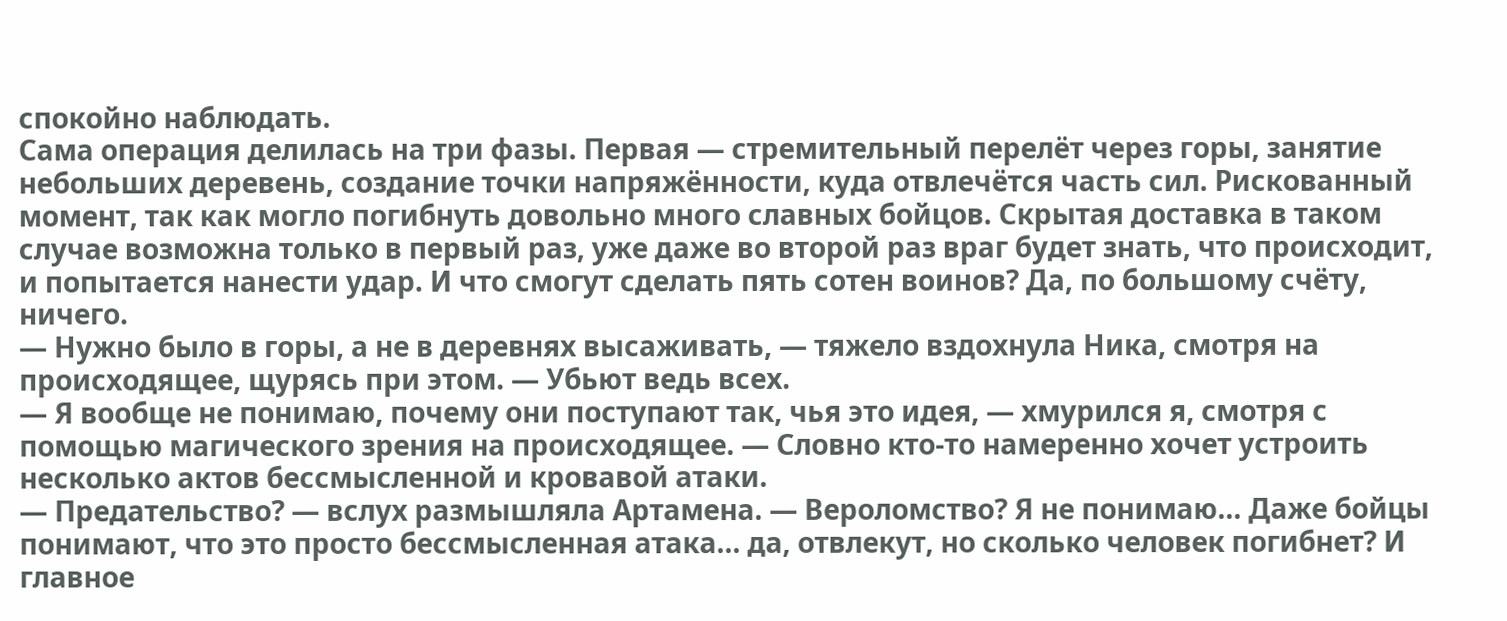спокойно наблюдать.
Сама операция делилась на три фазы. Первая — стремительный перелёт через горы, занятие небольших деревень, создание точки напряжённости, куда отвлечётся часть сил. Рискованный момент, так как могло погибнуть довольно много славных бойцов. Скрытая доставка в таком случае возможна только в первый раз, уже даже во второй раз враг будет знать, что происходит, и попытается нанести удар. И что смогут сделать пять сотен воинов? Да, по большому счёту, ничего.
— Нужно было в горы, а не в деревнях высаживать, — тяжело вздохнула Ника, смотря на происходящее, щурясь при этом. — Убьют ведь всех.
— Я вообще не понимаю, почему они поступают так, чья это идея, — хмурился я, смотря с помощью магического зрения на происходящее. — Словно кто-то намеренно хочет устроить несколько актов бессмысленной и кровавой атаки.
— Предательство? — вслух размышляла Артамена. — Вероломство? Я не понимаю… Даже бойцы понимают, что это просто бессмысленная атака… да, отвлекут, но сколько человек погибнет? И главное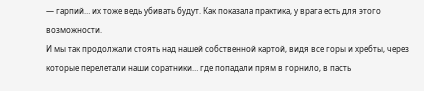— гарпий… их тоже ведь убивать будут. Как показала практика, у врага есть для этого возможности.
И мы так продолжали стоять над нашей собственной картой, видя все горы и хребты, через которые перелетали наши соратники… где попадали прям в горнило, в пасть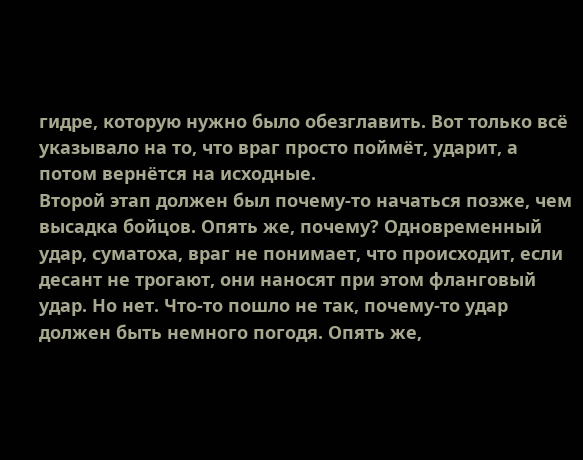гидре, которую нужно было обезглавить. Вот только всё указывало на то, что враг просто поймёт, ударит, а потом вернётся на исходные.
Второй этап должен был почему-то начаться позже, чем высадка бойцов. Опять же, почему? Одновременный удар, суматоха, враг не понимает, что происходит, если десант не трогают, они наносят при этом фланговый удар. Но нет. Что-то пошло не так, почему-то удар должен быть немного погодя. Опять же,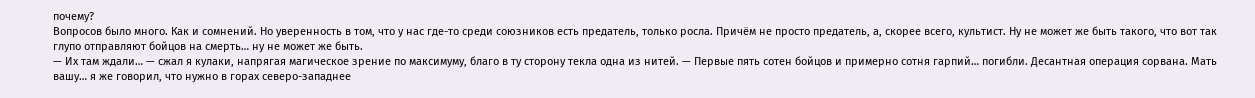почему?
Вопросов было много. Как и сомнений. Но уверенность в том, что у нас где-то среди союзников есть предатель, только росла. Причём не просто предатель, а, скорее всего, культист. Ну не может же быть такого, что вот так глупо отправляют бойцов на смерть… ну не может же быть.
— Их там ждали… — сжал я кулаки, напрягая магическое зрение по максимуму, благо в ту сторону текла одна из нитей. — Первые пять сотен бойцов и примерно сотня гарпий… погибли. Десантная операция сорвана. Мать вашу… я же говорил, что нужно в горах северо-западнее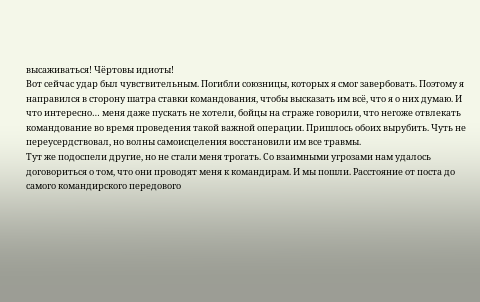высаживаться! Чёртовы идиоты!
Вот сейчас удар был чувствительным. Погибли союзницы, которых я смог завербовать. Поэтому я направился в сторону шатра ставки командования, чтобы высказать им всё, что я о них думаю. И что интересно… меня даже пускать не хотели, бойцы на страже говорили, что негоже отвлекать командование во время проведения такой важной операции. Пришлось обоих вырубить. Чуть не переусердствовал, но волны самоисцеления восстановили им все травмы.
Тут же подоспели другие, но не стали меня трогать. Со взаимными угрозами нам удалось договориться о том, что они проводят меня к командирам. И мы пошли. Расстояние от поста до самого командирского передового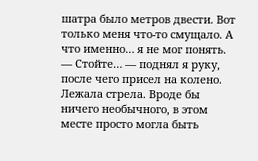шатра было метров двести. Вот только меня что-то смущало. А что именно… я не мог понять.
— Стойте… — поднял я руку, после чего присел на колено.
Лежала стрела. Вроде бы ничего необычного, в этом месте просто могла быть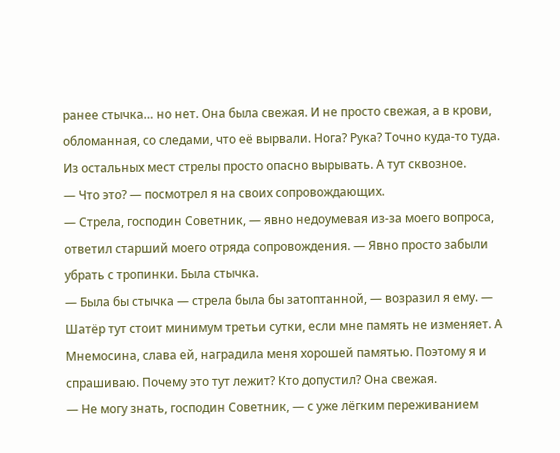ранее стычка… но нет. Она была свежая. И не просто свежая, а в крови, обломанная, со следами, что её вырвали. Нога? Рука? Точно куда-то туда. Из остальных мест стрелы просто опасно вырывать. А тут сквозное.
— Что это? — посмотрел я на своих сопровождающих.
— Стрела, господин Советник, — явно недоумевая из-за моего вопроса, ответил старший моего отряда сопровождения. — Явно просто забыли убрать с тропинки. Была стычка.
— Была бы стычка — стрела была бы затоптанной, — возразил я ему. — Шатёр тут стоит минимум третьи сутки, если мне память не изменяет. А Мнемосина, слава ей, наградила меня хорошей памятью. Поэтому я и спрашиваю. Почему это тут лежит? Кто допустил? Она свежая.
— Не могу знать, господин Советник, — с уже лёгким переживанием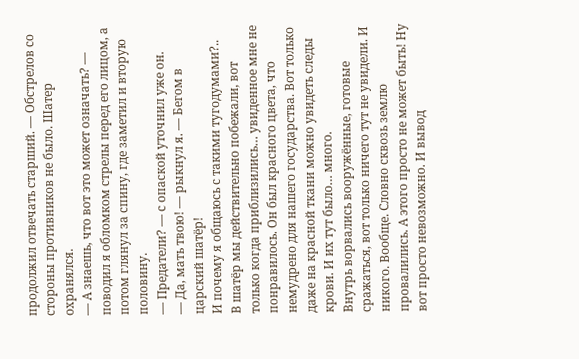продолжил отвечать старший. — Обстрелов со стороны противников не было. Шатер охранялся.
— А знаешь, что вот это может означать? — поводил я обломком стрелы перед его лицом, а потом глянул за спину, где заметил и вторую половину.
— Предатели? — с опаской уточнил уже он.
— Да, мать твою! — рыкнул я. — Бегом в царский шатёр!
И почему я общаюсь с такими тугодумами?..
В шатёр мы действительно побежали, вот только когда приблизились… увиденное мне не понравилось. Он был красного цвета, что немудрено для нашего государства. Вот только даже на красной ткани можно увидеть следы крови. И их тут было… много.
Внутрь ворвались вооружённые, готовые сражаться, вот только ничего тут не увидели. И никого. Вообще. Словно сквозь землю провалились. А этого просто не может быть! Ну вот просто невозможно. И вывод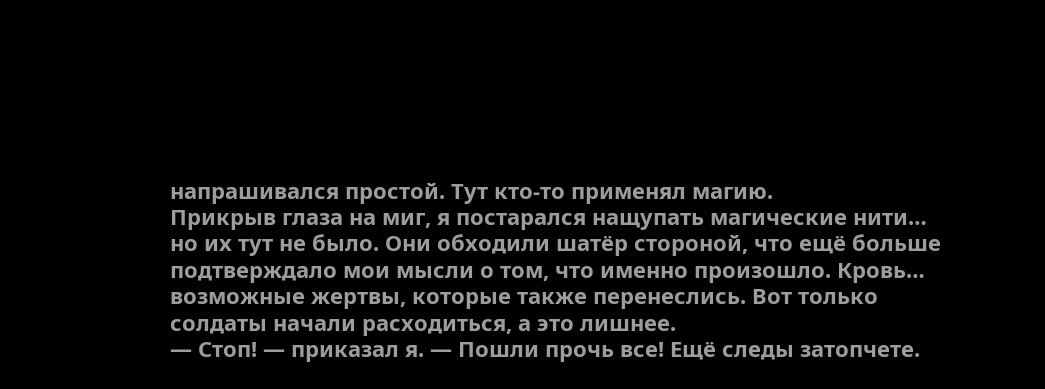напрашивался простой. Тут кто-то применял магию.
Прикрыв глаза на миг, я постарался нащупать магические нити… но их тут не было. Они обходили шатёр стороной, что ещё больше подтверждало мои мысли о том, что именно произошло. Кровь… возможные жертвы, которые также перенеслись. Вот только солдаты начали расходиться, а это лишнее.
— Стоп! — приказал я. — Пошли прочь все! Ещё следы затопчете.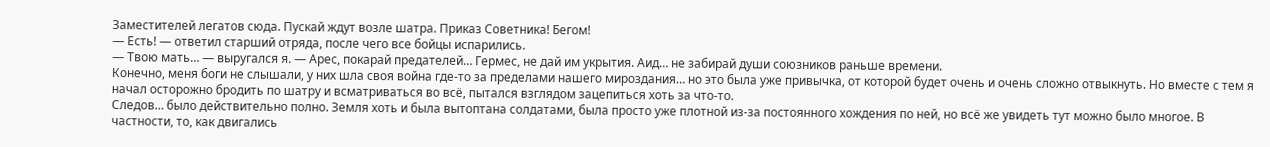Заместителей легатов сюда. Пускай ждут возле шатра. Приказ Советника! Бегом!
— Есть! — ответил старший отряда, после чего все бойцы испарились.
— Твою мать… — выругался я. — Арес, покарай предателей… Гермес, не дай им укрытия. Аид… не забирай души союзников раньше времени.
Конечно, меня боги не слышали, у них шла своя война где-то за пределами нашего мироздания… но это была уже привычка, от которой будет очень и очень сложно отвыкнуть. Но вместе с тем я начал осторожно бродить по шатру и всматриваться во всё, пытался взглядом зацепиться хоть за что-то.
Следов… было действительно полно. Земля хоть и была вытоптана солдатами, была просто уже плотной из-за постоянного хождения по ней, но всё же увидеть тут можно было многое. В частности, то, как двигались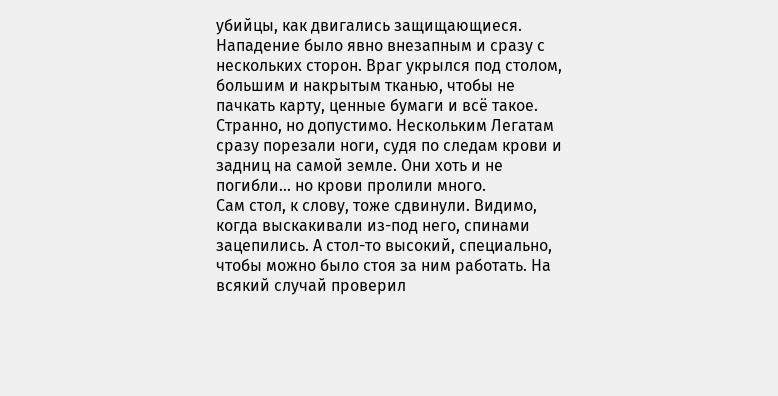убийцы, как двигались защищающиеся.
Нападение было явно внезапным и сразу с нескольких сторон. Враг укрылся под столом, большим и накрытым тканью, чтобы не пачкать карту, ценные бумаги и всё такое. Странно, но допустимо. Нескольким Легатам сразу порезали ноги, судя по следам крови и задниц на самой земле. Они хоть и не погибли… но крови пролили много.
Сам стол, к слову, тоже сдвинули. Видимо, когда выскакивали из-под него, спинами зацепились. А стол-то высокий, специально, чтобы можно было стоя за ним работать. На всякий случай проверил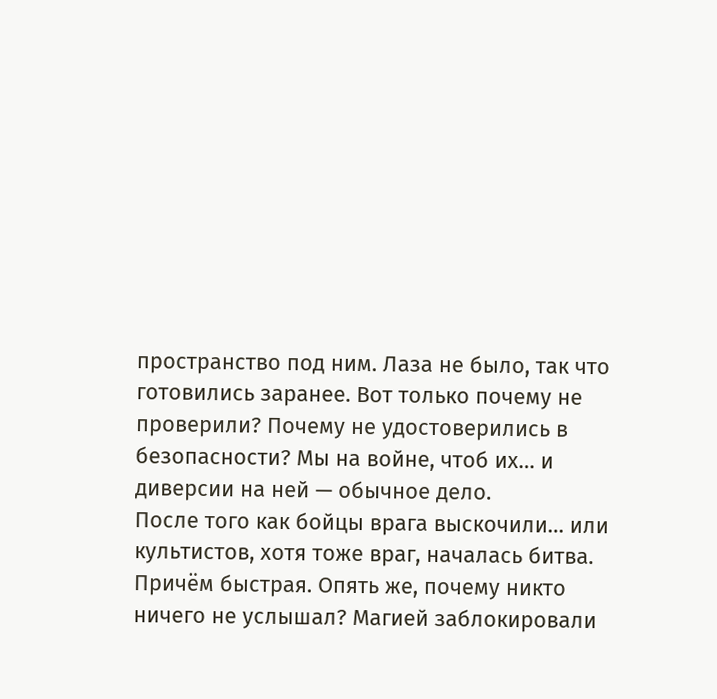пространство под ним. Лаза не было, так что готовились заранее. Вот только почему не проверили? Почему не удостоверились в безопасности? Мы на войне, чтоб их… и диверсии на ней — обычное дело.
После того как бойцы врага выскочили… или культистов, хотя тоже враг, началась битва. Причём быстрая. Опять же, почему никто ничего не услышал? Магией заблокировали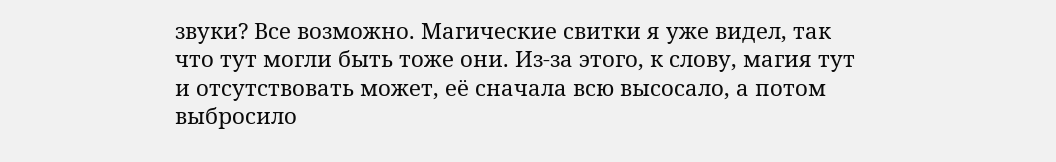звуки? Все возможно. Магические свитки я уже видел, так что тут могли быть тоже они. Из-за этого, к слову, магия тут и отсутствовать может, её сначала всю высосало, а потом выбросило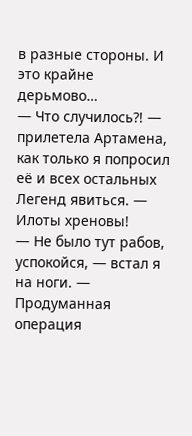в разные стороны. И это крайне дерьмово…
— Что случилось⁈ — прилетела Артамена, как только я попросил её и всех остальных Легенд явиться. — Илоты хреновы!
— Не было тут рабов, успокойся, — встал я на ноги. — Продуманная операция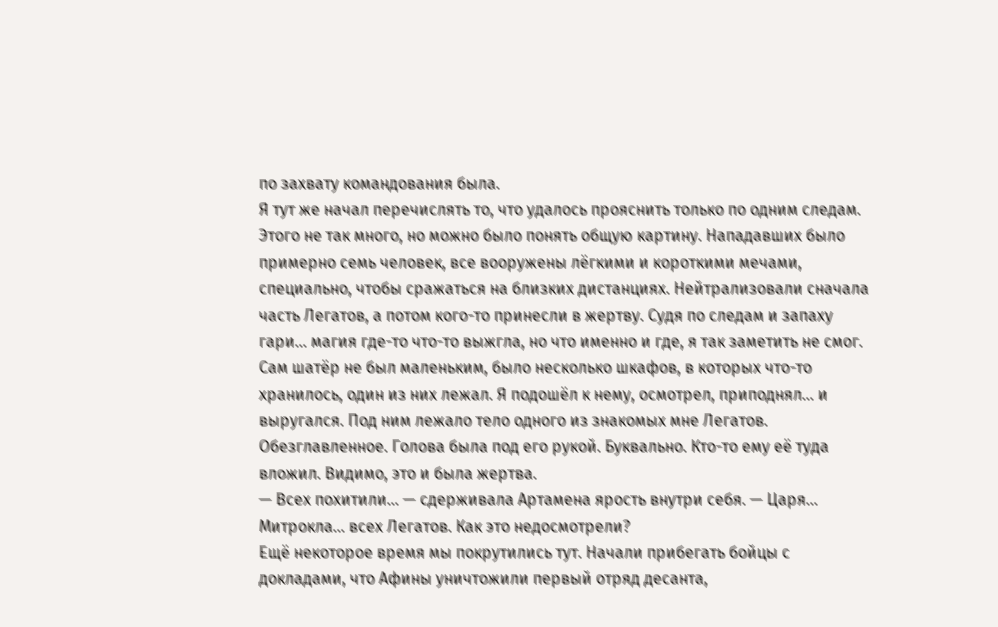по захвату командования была.
Я тут же начал перечислять то, что удалось прояснить только по одним следам. Этого не так много, но можно было понять общую картину. Нападавших было примерно семь человек, все вооружены лёгкими и короткими мечами, специально, чтобы сражаться на близких дистанциях. Нейтрализовали сначала часть Легатов, а потом кого-то принесли в жертву. Судя по следам и запаху гари… магия где-то что-то выжгла, но что именно и где, я так заметить не смог.
Сам шатёр не был маленьким, было несколько шкафов, в которых что-то хранилось, один из них лежал. Я подошёл к нему, осмотрел, приподнял… и выругался. Под ним лежало тело одного из знакомых мне Легатов. Обезглавленное. Голова была под его рукой. Буквально. Кто-то ему её туда вложил. Видимо, это и была жертва.
— Всех похитили… — сдерживала Артамена ярость внутри себя. — Царя… Митрокла… всех Легатов. Как это недосмотрели?
Ещё некоторое время мы покрутились тут. Начали прибегать бойцы с докладами, что Афины уничтожили первый отряд десанта,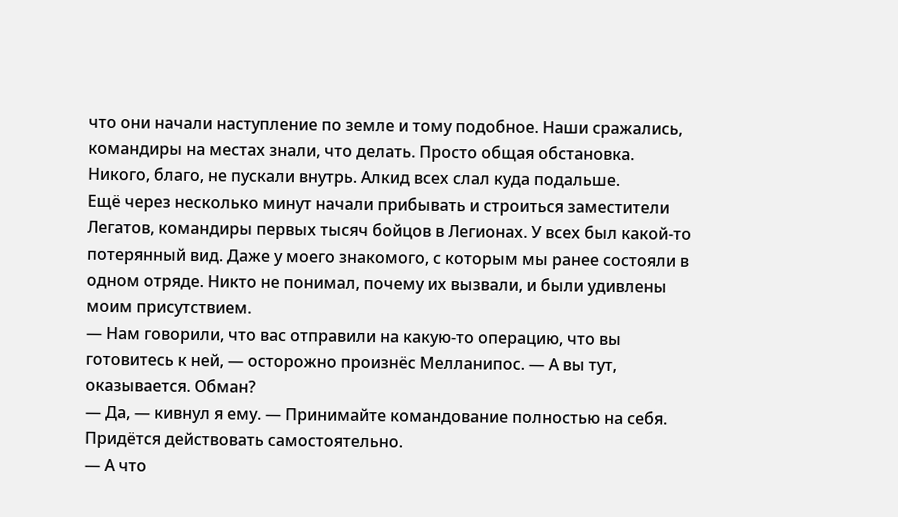что они начали наступление по земле и тому подобное. Наши сражались, командиры на местах знали, что делать. Просто общая обстановка. Никого, благо, не пускали внутрь. Алкид всех слал куда подальше.
Ещё через несколько минут начали прибывать и строиться заместители Легатов, командиры первых тысяч бойцов в Легионах. У всех был какой-то потерянный вид. Даже у моего знакомого, с которым мы ранее состояли в одном отряде. Никто не понимал, почему их вызвали, и были удивлены моим присутствием.
— Нам говорили, что вас отправили на какую-то операцию, что вы готовитесь к ней, — осторожно произнёс Мелланипос. — А вы тут, оказывается. Обман?
— Да, — кивнул я ему. — Принимайте командование полностью на себя. Придётся действовать самостоятельно.
— А что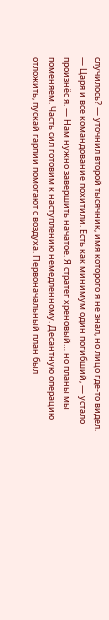случилось? — уточнил второй тысячник, имя которого я не знал, но лицо где-то видел.
— Царя и все командование похитили. Есть как минимум один погибший, — устало произнёс я. — Нам нужно завершить начатое. Я стратег хреновый… но планы мы поменяем. Часть сил готовим к наступлению немедленному. Десантную операцию отложить, пускай гарпии помогают с воздуха. Первоначальный план был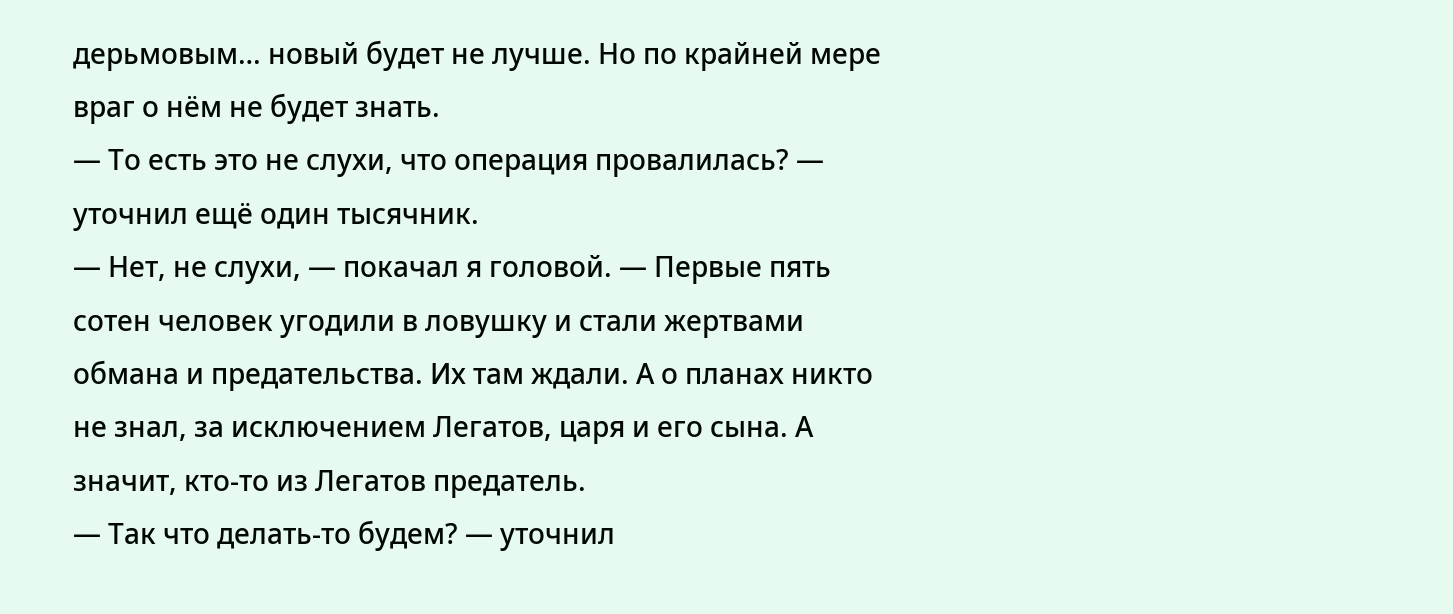дерьмовым… новый будет не лучше. Но по крайней мере враг о нём не будет знать.
— То есть это не слухи, что операция провалилась? — уточнил ещё один тысячник.
— Нет, не слухи, — покачал я головой. — Первые пять сотен человек угодили в ловушку и стали жертвами обмана и предательства. Их там ждали. А о планах никто не знал, за исключением Легатов, царя и его сына. А значит, кто-то из Легатов предатель.
— Так что делать-то будем? — уточнил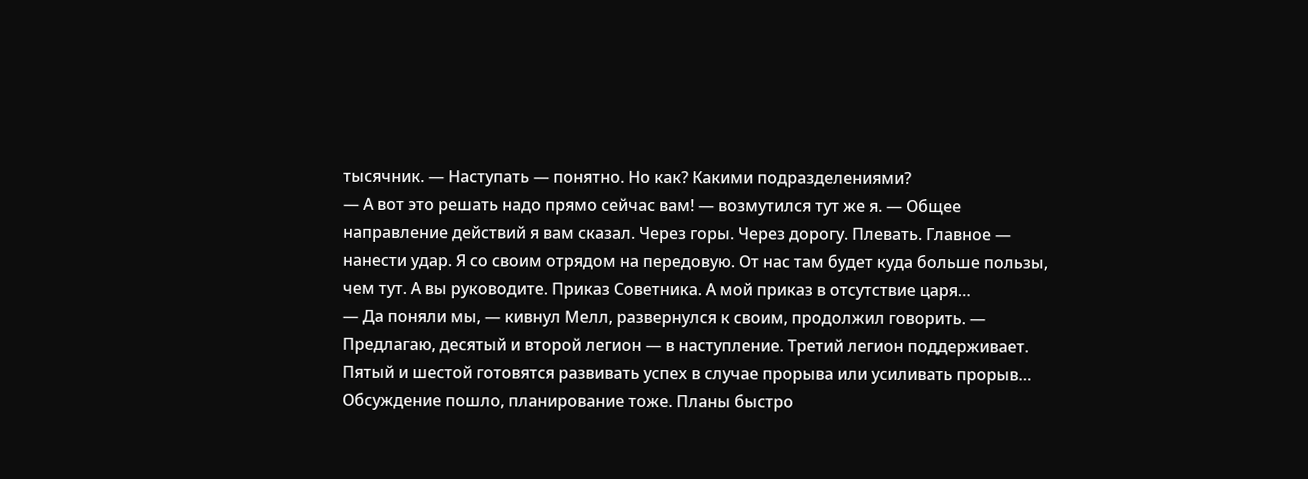тысячник. — Наступать — понятно. Но как? Какими подразделениями?
— А вот это решать надо прямо сейчас вам! — возмутился тут же я. — Общее направление действий я вам сказал. Через горы. Через дорогу. Плевать. Главное — нанести удар. Я со своим отрядом на передовую. От нас там будет куда больше пользы, чем тут. А вы руководите. Приказ Советника. А мой приказ в отсутствие царя…
— Да поняли мы, — кивнул Мелл, развернулся к своим, продолжил говорить. — Предлагаю, десятый и второй легион — в наступление. Третий легион поддерживает. Пятый и шестой готовятся развивать успех в случае прорыва или усиливать прорыв…
Обсуждение пошло, планирование тоже. Планы быстро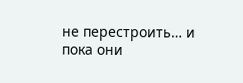не перестроить… и пока они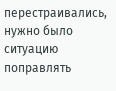перестраивались, нужно было ситуацию поправлять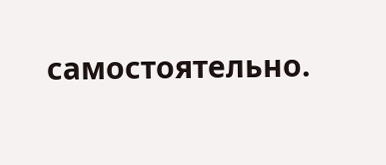самостоятельно.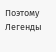Поэтому Легенды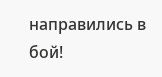направились в бой!